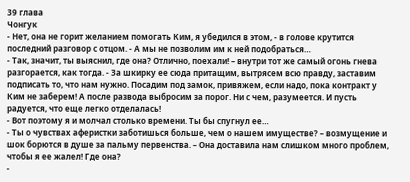39 глава
Чонгук
- Нет, она не горит желанием помогать Ким, я убедился в этом, - в голове крутится последний разговор с отцом. - А мы не позволим им к ней подобраться…
- Так, значит, ты выяснил, где она? Отлично, поехали! – внутри тот же самый огонь гнева разгорается, как тогда. - За шкирку ее сюда притащим, вытрясем всю правду, заставим подписать то, что нам нужно. Посадим под замок, привяжем, если надо, пока контракт у Ким не заберем! А после развода выбросим за порог. Ни с чем, разумеется. И пусть радуется, что еще легко отделалась!
- Вот поэтому я и молчал столько времени. Ты бы спугнул ее…
- Ты о чувствах аферистки заботишься больше, чем о нашем имуществе? – возмущение и шок борются в душе за пальму первенства. – Она доставила нам слишком много проблем, чтобы я ее жалел! Где она?
-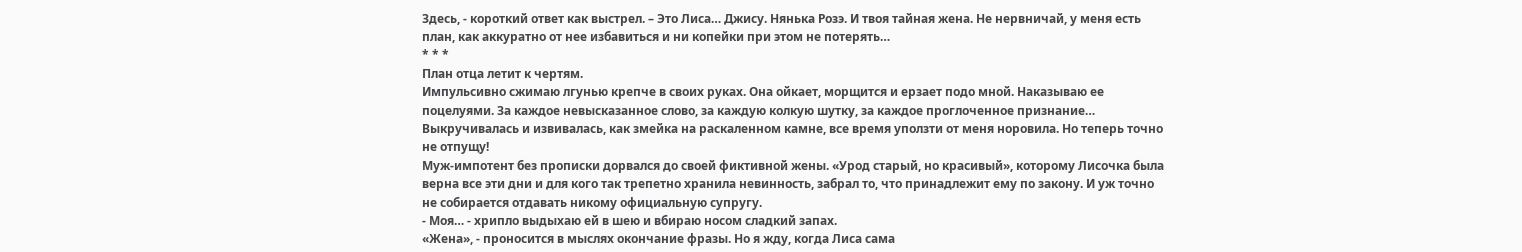Здесь, - короткий ответ как выстрел. – Это Лиса… Джису. Нянька Розэ. И твоя тайная жена. Не нервничай, у меня есть план, как аккуратно от нее избавиться и ни копейки при этом не потерять…
* * *
План отца летит к чертям.
Импульсивно сжимаю лгунью крепче в своих руках. Она ойкает, морщится и ерзает подо мной. Наказываю ее поцелуями. За каждое невысказанное слово, за каждую колкую шутку, за каждое проглоченное признание… Выкручивалась и извивалась, как змейка на раскаленном камне, все время уползти от меня норовила. Но теперь точно не отпущу!
Муж-импотент без прописки дорвался до своей фиктивной жены. «Урод старый, но красивый», которому Лисочка была верна все эти дни и для кого так трепетно хранила невинность, забрал то, что принадлежит ему по закону. И уж точно не собирается отдавать никому официальную супругу.
- Моя… - хрипло выдыхаю ей в шею и вбираю носом сладкий запах.
«Жена», - проносится в мыслях окончание фразы. Но я жду, когда Лиса сама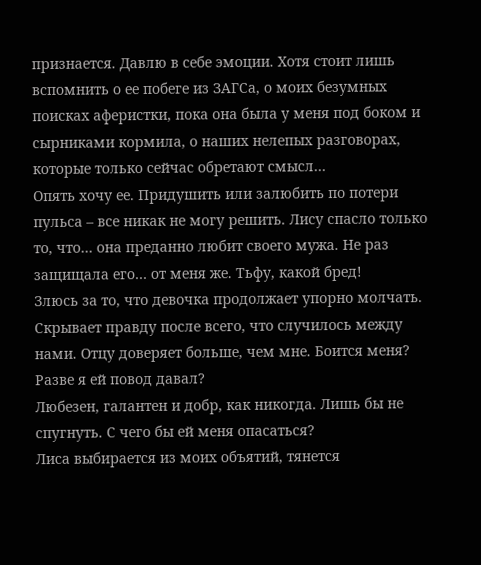признается. Давлю в себе эмоции. Хотя стоит лишь вспомнить о ее побеге из ЗАГСа, о моих безумных поисках аферистки, пока она была у меня под боком и сырниками кормила, о наших нелепых разговорах, которые только сейчас обретают смысл…
Опять хочу ее. Придушить или залюбить по потери пульса – все никак не могу решить. Лису спасло только то, что… она преданно любит своего мужа. Не раз защищала его… от меня же. Тьфу, какой бред!
Злюсь за то, что девочка продолжает упорно молчать. Скрывает правду после всего, что случилось между нами. Отцу доверяет больше, чем мне. Боится меня? Разве я ей повод давал?
Любезен, галантен и добр, как никогда. Лишь бы не спугнуть. С чего бы ей меня опасаться?
Лиса выбирается из моих объятий, тянется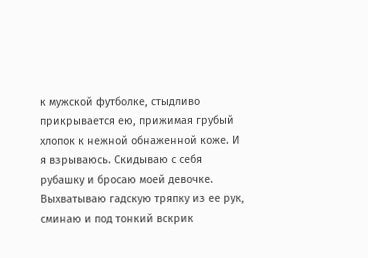к мужской футболке, стыдливо прикрывается ею, прижимая грубый хлопок к нежной обнаженной коже. И я взрываюсь. Скидываю с себя рубашку и бросаю моей девочке. Выхватываю гадскую тряпку из ее рук, сминаю и под тонкий вскрик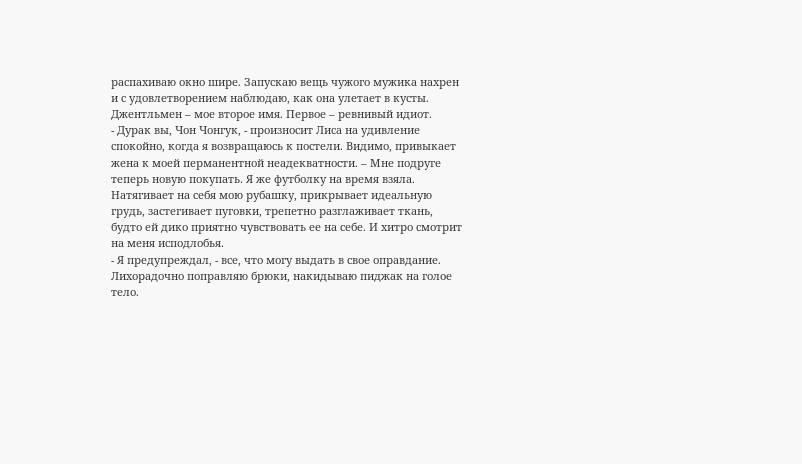распахиваю окно шире. Запускаю вещь чужого мужика нахрен и с удовлетворением наблюдаю, как она улетает в кусты.
Джентльмен – мое второе имя. Первое – ревнивый идиот.
- Дурак вы, Чон Чонгук, - произносит Лиса на удивление спокойно, когда я возвращаюсь к постели. Видимо, привыкает жена к моей перманентной неадекватности. – Мне подруге теперь новую покупать. Я же футболку на время взяла.
Натягивает на себя мою рубашку, прикрывает идеальную грудь, застегивает пуговки, трепетно разглаживает ткань, будто ей дико приятно чувствовать ее на себе. И хитро смотрит на меня исподлобья.
- Я предупреждал, - все, что могу выдать в свое оправдание.
Лихорадочно поправляю брюки, накидываю пиджак на голое тело.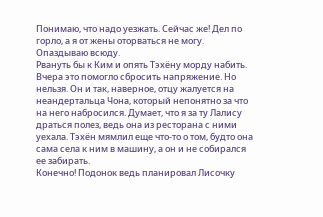Понимаю, что надо уезжать. Сейчас же! Дел по горло, а я от жены оторваться не могу. Опаздываю всюду.
Рвануть бы к Ким и опять Тэхёну морду набить. Вчера это помогло сбросить напряжение. Но нельзя. Он и так, наверное, отцу жалуется на неандертальца Чона, который непонятно за что на него набросился. Думает, что я за ту Лалису драться полез, ведь она из ресторана с ними уехала. Тэхён мямлил еще что-то о том, будто она сама села к ним в машину, а он и не собирался ее забирать.
Конечно! Подонок ведь планировал Лисочку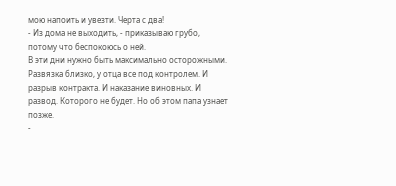мою напоить и увезти. Черта с два!
- Из дома не выходить, - приказываю грубо, потому что беспокоюсь о ней.
В эти дни нужно быть максимально осторожными. Развязка близко, у отца все под контролем. И разрыв контракта. И наказание виновных. И развод. Которого не будет. Но об этом папа узнает позже.
-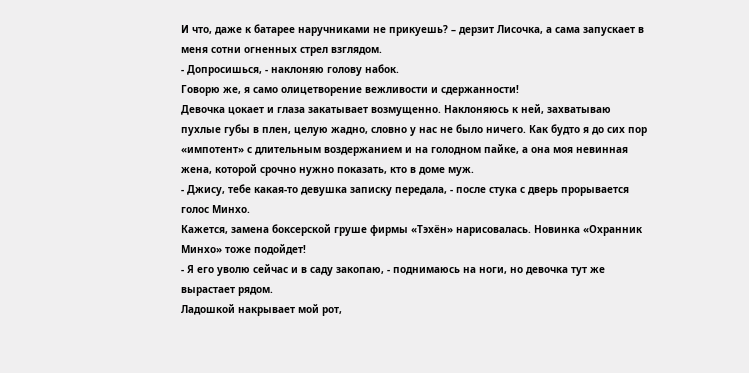И что, даже к батарее наручниками не прикуешь? – дерзит Лисочка, а сама запускает в меня сотни огненных стрел взглядом.
- Допросишься, - наклоняю голову набок.
Говорю же, я само олицетворение вежливости и сдержанности!
Девочка цокает и глаза закатывает возмущенно. Наклоняюсь к ней, захватываю пухлые губы в плен, целую жадно, словно у нас не было ничего. Как будто я до сих пор «импотент» с длительным воздержанием и на голодном пайке, а она моя невинная жена, которой срочно нужно показать, кто в доме муж.
- Джису, тебе какая-то девушка записку передала, - после стука с дверь прорывается голос Минхо.
Кажется, замена боксерской груше фирмы «Тэхён» нарисовалась. Новинка «Охранник Минхо» тоже подойдет!
- Я его уволю сейчас и в саду закопаю, - поднимаюсь на ноги, но девочка тут же вырастает рядом.
Ладошкой накрывает мой рот,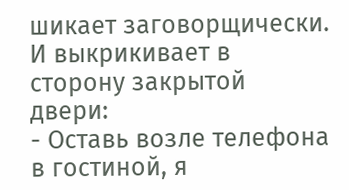шикает заговорщически. И выкрикивает в сторону закрытой двери:
- Оставь возле телефона в гостиной, я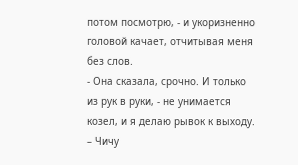потом посмотрю, - и укоризненно головой качает, отчитывая меня без слов.
- Она сказала, срочно. И только из рук в руки, - не унимается козел, и я делаю рывок к выходу. – Чичу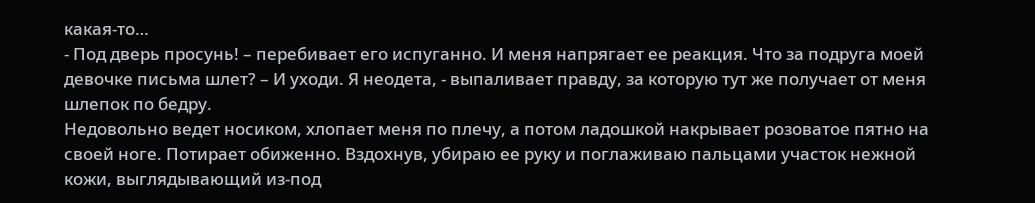какая-то…
- Под дверь просунь! – перебивает его испуганно. И меня напрягает ее реакция. Что за подруга моей девочке письма шлет? – И уходи. Я неодета, - выпаливает правду, за которую тут же получает от меня шлепок по бедру.
Недовольно ведет носиком, хлопает меня по плечу, а потом ладошкой накрывает розоватое пятно на своей ноге. Потирает обиженно. Вздохнув, убираю ее руку и поглаживаю пальцами участок нежной кожи, выглядывающий из-под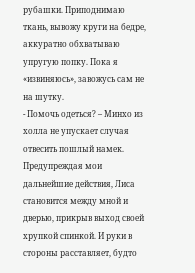рубашки. Приподнимаю ткань, вывожу круги на бедре, аккуратно обхватываю упругую попку. Пока я «извиняюсь», завожусь сам не на шутку.
- Помочь одеться? – Минхо из холла не упускает случая отвесить пошлый намек.
Предупреждая мои дальнейшие действия, Лиса становится между мной и дверью, прикрыв выход своей хрупкой спинкой. И руки в стороны расставляет, будто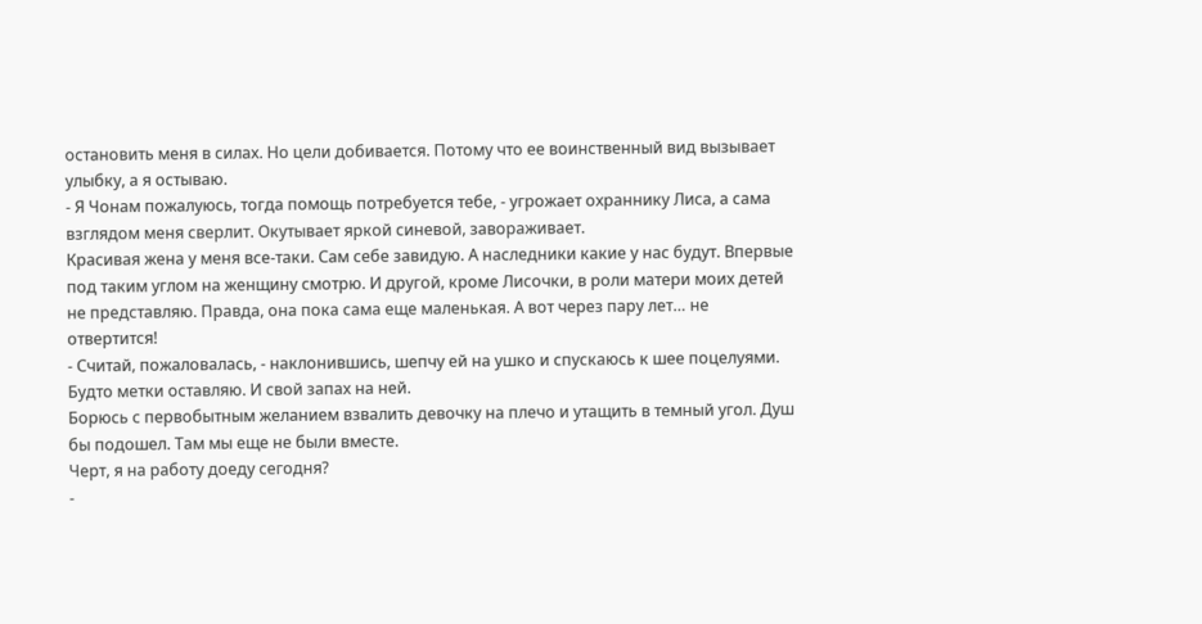остановить меня в силах. Но цели добивается. Потому что ее воинственный вид вызывает улыбку, а я остываю.
- Я Чонам пожалуюсь, тогда помощь потребуется тебе, - угрожает охраннику Лиса, а сама взглядом меня сверлит. Окутывает яркой синевой, завораживает.
Красивая жена у меня все-таки. Сам себе завидую. А наследники какие у нас будут. Впервые под таким углом на женщину смотрю. И другой, кроме Лисочки, в роли матери моих детей не представляю. Правда, она пока сама еще маленькая. А вот через пару лет… не отвертится!
- Считай, пожаловалась, - наклонившись, шепчу ей на ушко и спускаюсь к шее поцелуями. Будто метки оставляю. И свой запах на ней.
Борюсь с первобытным желанием взвалить девочку на плечо и утащить в темный угол. Душ бы подошел. Там мы еще не были вместе.
Черт, я на работу доеду сегодня?
-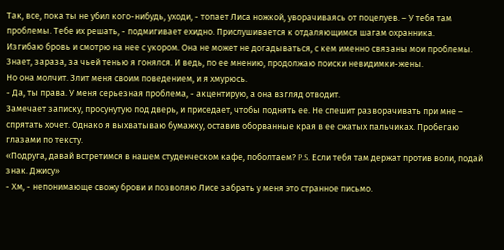Так, все, пока ты не убил кого-нибудь, уходи, - топает Лиса ножкой, уворачиваясь от поцелуев. – У тебя там проблемы. Тебе их решать, - подмигивает ехидно. Прислушивается к отдаляющимся шагам охранника.
Изгибаю бровь и смотрю на нее с укором. Она не может не догадываться, с кем именно связаны мои проблемы. Знает, зараза, за чьей тенью я гонялся. И ведь, по ее мнению, продолжаю поиски невидимки-жены.
Но она молчит. Злит меня своим поведением, и я хмурюсь.
- Да, ты права. У меня серьезная проблема, - акцентирую, а она взгляд отводит.
Замечает записку, просунутую под дверь, и приседает, чтобы поднять ее. Не спешит разворачивать при мне – спрятать хочет. Однако я выхватываю бумажку, оставив оборванные края в ее сжатых пальчиках. Пробегаю глазами по тексту.
«Подруга, давай встретимся в нашем студенческом кафе, поболтаем? P.S. Если тебя там держат против воли, подай знак. Джису»
- Хм, - непонимающе свожу брови и позволяю Лисе забрать у меня это странное письмо.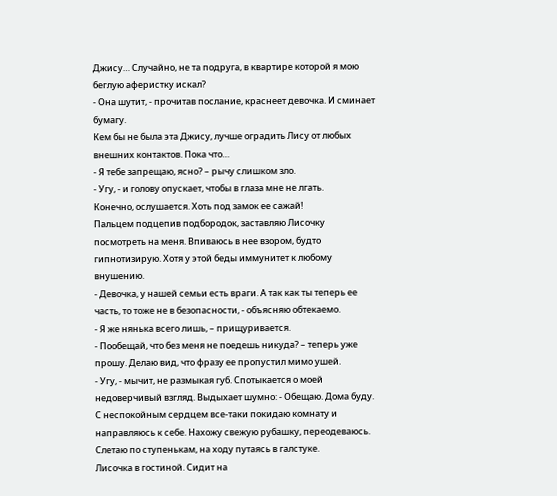Джису… Случайно, не та подруга, в квартире которой я мою беглую аферистку искал?
- Она шутит, - прочитав послание, краснеет девочка. И сминает бумагу.
Кем бы не была эта Джису, лучше оградить Лису от любых внешних контактов. Пока что…
- Я тебе запрещаю, ясно? – рычу слишком зло.
- Угу, - и голову опускает, чтобы в глаза мне не лгать.
Конечно, ослушается. Хоть под замок ее сажай!
Пальцем подцепив подбородок, заставляю Лисочку посмотреть на меня. Впиваюсь в нее взором, будто гипнотизирую. Хотя у этой беды иммунитет к любому внушению.
- Девочка, у нашей семьи есть враги. А так как ты теперь ее часть, то тоже не в безопасности, - объясняю обтекаемо.
- Я же нянька всего лишь, – прищуривается.
- Пообещай, что без меня не поедешь никуда? – теперь уже прошу. Делаю вид, что фразу ее пропустил мимо ушей.
- Угу, - мычит, не размыкая губ. Спотыкается о моей недоверчивый взгляд. Выдыхает шумно: - Обещаю. Дома буду.
С неспокойным сердцем все-таки покидаю комнату и направляюсь к себе. Нахожу свежую рубашку, переодеваюсь. Слетаю по ступенькам, на ходу путаясь в галстуке.
Лисочка в гостиной. Сидит на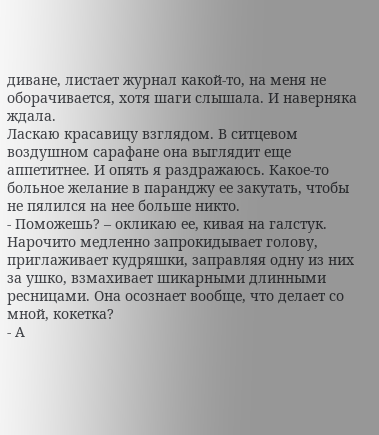диване, листает журнал какой-то, на меня не оборачивается, хотя шаги слышала. И наверняка ждала.
Ласкаю красавицу взглядом. В ситцевом воздушном сарафане она выглядит еще аппетитнее. И опять я раздражаюсь. Какое-то больное желание в паранджу ее закутать, чтобы не пялился на нее больше никто.
- Поможешь? – окликаю ее, кивая на галстук.
Нарочито медленно запрокидывает голову, приглаживает кудряшки, заправляя одну из них за ушко, взмахивает шикарными длинными ресницами. Она осознает вообще, что делает со мной, кокетка?
- А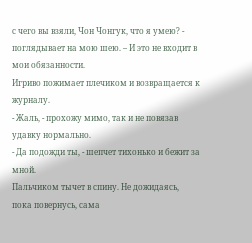с чего вы взяли, Чон Чонгук, что я умею? - поглядывает на мою шею. – И это не входит в мои обязанности.
Игриво пожимает плечиком и возвращается к журналу.
- Жаль, - прохожу мимо, так и не повязав удавку нормально.
- Да подожди ты, - шепчет тихонько и бежит за мной.
Пальчиком тычет в спину. Не дожидаясь, пока повернусь, сама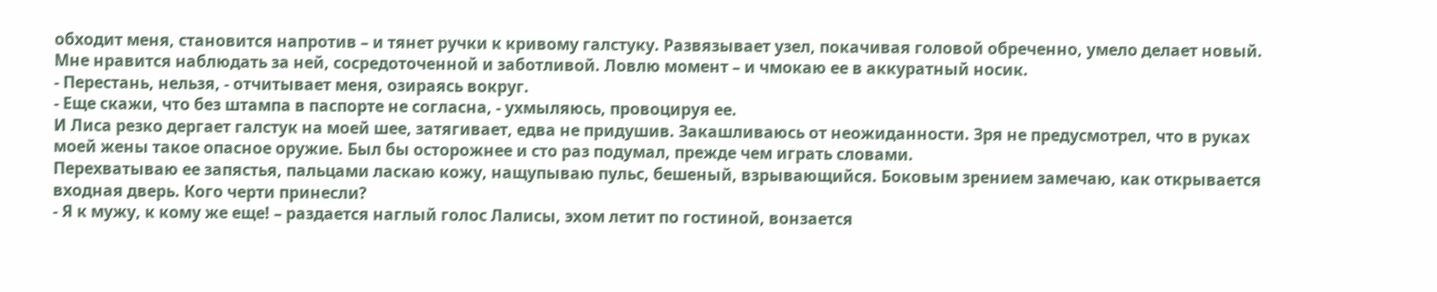обходит меня, становится напротив – и тянет ручки к кривому галстуку. Развязывает узел, покачивая головой обреченно, умело делает новый.
Мне нравится наблюдать за ней, сосредоточенной и заботливой. Ловлю момент – и чмокаю ее в аккуратный носик.
- Перестань, нельзя, - отчитывает меня, озираясь вокруг.
- Еще скажи, что без штампа в паспорте не согласна, - ухмыляюсь, провоцируя ее.
И Лиса резко дергает галстук на моей шее, затягивает, едва не придушив. Закашливаюсь от неожиданности. Зря не предусмотрел, что в руках моей жены такое опасное оружие. Был бы осторожнее и сто раз подумал, прежде чем играть словами.
Перехватываю ее запястья, пальцами ласкаю кожу, нащупываю пульс, бешеный, взрывающийся. Боковым зрением замечаю, как открывается входная дверь. Кого черти принесли?
- Я к мужу, к кому же еще! – раздается наглый голос Лалисы, эхом летит по гостиной, вонзается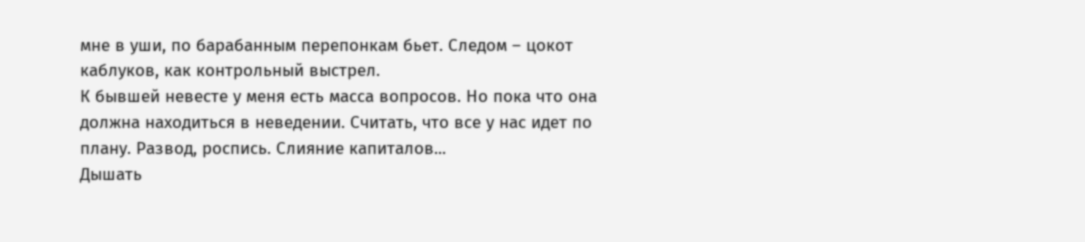мне в уши, по барабанным перепонкам бьет. Следом – цокот каблуков, как контрольный выстрел.
К бывшей невесте у меня есть масса вопросов. Но пока что она должна находиться в неведении. Считать, что все у нас идет по плану. Развод, роспись. Слияние капиталов...
Дышать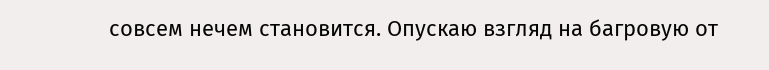совсем нечем становится. Опускаю взгляд на багровую от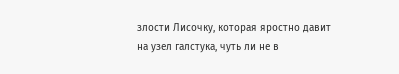злости Лисочку, которая яростно давит на узел галстука, чуть ли не в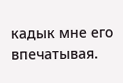кадык мне его впечатывая.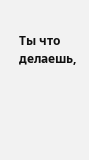Ты что делаешь,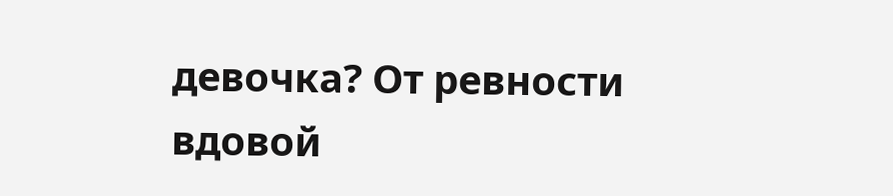девочка? От ревности вдовой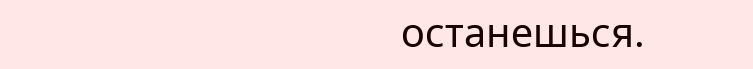останешься.